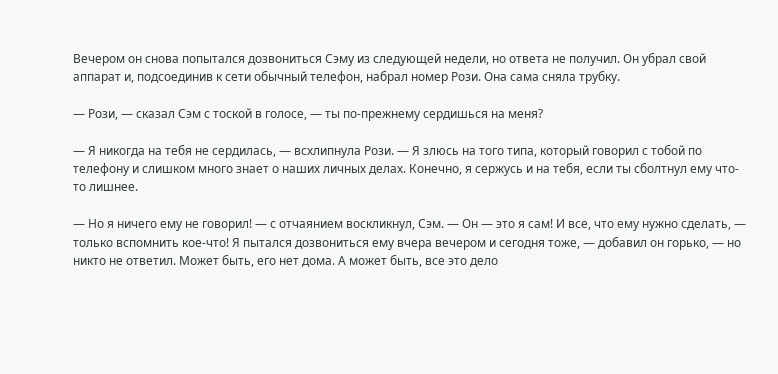Вечером он снова попытался дозвониться Сэму из следующей недели, но ответа не получил. Он убрал свой аппарат и, подсоединив к сети обычный телефон, набрал номер Рози. Она сама сняла трубку.

— Рози, — сказал Сэм с тоской в голосе, — ты по-прежнему сердишься на меня?

— Я никогда на тебя не сердилась, — всхлипнула Рози. — Я злюсь на того типа, который говорил с тобой по телефону и слишком много знает о наших личных делах. Конечно, я сержусь и на тебя, если ты сболтнул ему что-то лишнее.

— Но я ничего ему не говорил! — с отчаянием воскликнул, Сэм. — Он — это я сам! И все, что ему нужно сделать, — только вспомнить кое-что! Я пытался дозвониться ему вчера вечером и сегодня тоже, — добавил он горько, — но никто не ответил. Может быть, его нет дома. А может быть, все это дело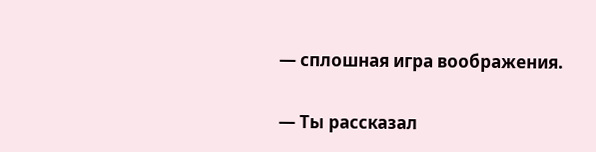— сплошная игра воображения.

— Ты рассказал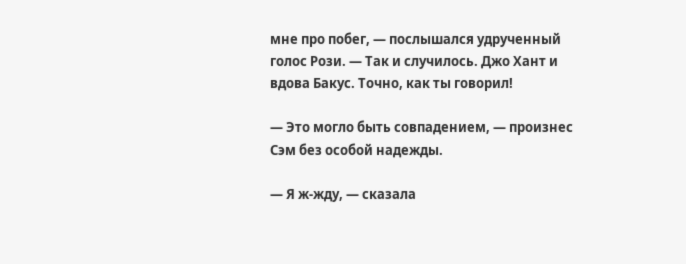мне про побег, — послышался удрученный голос Рози. — Так и случилось. Джо Хант и вдова Бакус. Точно, как ты говорил!

— Это могло быть совпадением, — произнес Сэм без особой надежды.

— Я ж-жду, — сказала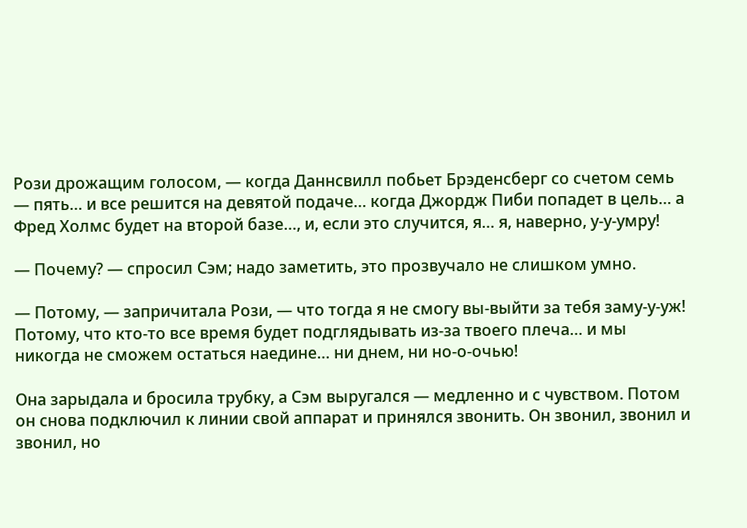Рози дрожащим голосом, — когда Даннсвилл побьет Брэденсберг со счетом семь — пять… и все решится на девятой подаче… когда Джордж Пиби попадет в цель… а Фред Холмс будет на второй базе…, и, если это случится, я… я, наверно, у-у-умру!

— Почему? — спросил Сэм; надо заметить, это прозвучало не слишком умно.

— Потому, — запричитала Рози, — что тогда я не смогу вы-выйти за тебя заму-у-уж! Потому, что кто-то все время будет подглядывать из-за твоего плеча… и мы никогда не сможем остаться наедине… ни днем, ни но-о-очью!

Она зарыдала и бросила трубку, а Сэм выругался — медленно и с чувством. Потом он снова подключил к линии свой аппарат и принялся звонить. Он звонил, звонил и звонил, но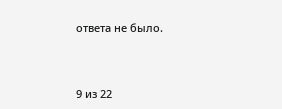ответа не было.



9 из 22